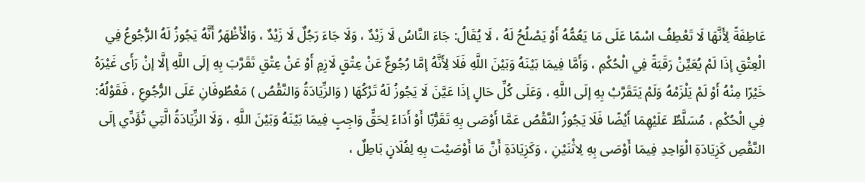عَاطِفَةً لِأَنَّهَا لَا تَعْطِفُ اسْمًا عَلَى مَا يَعُمُّهُ أَوْ يَصْلُحُ لَهُ ، لَا يُقَالُ: جَاءَ النَّاسُ لَا زَيْدٌ ، وَلَا جَاءَ رَجُلٌ لَا زَيْدٌ ، وَالْأَظْهَرُ أَنَّهُ يَجُوزُ لَهُ الرُّجُوعُ فِي الْعِتْقِ إذَا لَمْ يُعَيِّنْ رَقَبَةً فِي الْحُكْمِ ، وَأَمَّا فِيمَا بَيْنَهُ وَبَيْنَ اللَّهِ فَلَا لِأَنَّهُ إمَّا رُجُوعٌ عَنْ عِتْقٍ لَازِمٍ أَوْ عَنْ عِتْقِ تَقَرَّبَ بِهِ إلَى اللَّهِ إلَّا إنْ رَأَى غَيْرَهُ خَيْرًا مِنْهُ أَوْ لَمْ يَلْزَمْهُ وَلَمْ يَتَقَرَّبْ بِهِ إلَى اللَّهِ ، وَعَلَى كُلِّ حَالٍ إذَا عَيَّنَ لَا يَجُوزُ لَهُ تَرْكُهَا ( وَالزِّيَادَةُ وَالنَّقْصُ ) مَعْطُوفَانِ عَلَى الرُّجُوعِ ، فَقَوْلُهُ: فِي الْحُكْمِ ، مُسَلَّطٌ عَلَيْهِمَا أَيْضًا فَلَا يَجُوزُ النَّقْصُ عَمَّا أَوْصَى بِهِ تَقَرُّبًا أَوْ أَدَاءً لِحَقٍّ وَاجِبٍ فِيمَا بَيْنَهُ وَبَيْنَ اللَّهِ ، وَلَا الزِّيَادَةُ الَّتِي تُؤَدِّي إلَى النَّقْصِ كَزِيَادَةِ الْوَاحِدِ فِيمَا أَوْصَى بِهِ لِاثْنَيْنِ ، وَكَزِيَادَةِ أَنَّ مَا أَوْصَيْت بِهِ لِفُلَانٍ بَاطِلٌ ،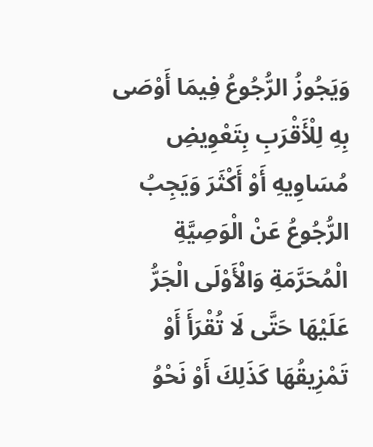وَيَجُوزُ الرُّجُوعُ فِيمَا أَوْصَى بِهِ لِلْأَقْرَبِ بِتَعْوِيضِ مُسَاوِيهِ أَوْ أَكْثَرَ وَيَجِبُ الرُّجُوعُ عَنْ الْوَصِيَّةِ الْمُحَرَّمَةِ وَالْأَوْلَى الْجَرُّ عَلَيْهَا حَتَّى لَا تُقْرَأَ أَوْ تَمْزِيقُهَا كَذَلِكَ أَوْ نَحْوُ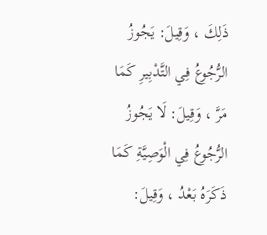ذَلِكَ ، وَقِيلَ: يَجُوزُ الرُّجُوعُ فِي التَّدْبِيرِ كَمَا مَرَّ ، وَقِيلَ: لَا يَجُوزُ الرُّجُوعُ فِي الْوَصِيَّةِ كَمَا ذَكَرَهُ بَعْدُ ، وَقِيلَ: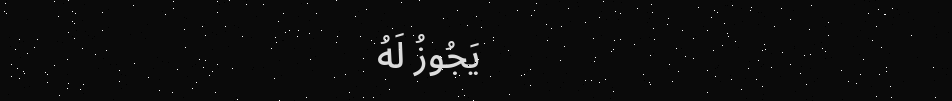يَجُوزُ لَهُ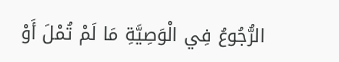الرُّجُوعُ فِي الْوَصِيَّةِ مَا لَمْ تُمْلَ أَوْ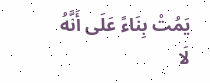يَمُتْ بِنَاءً عَلَى أَنَّهُ لَا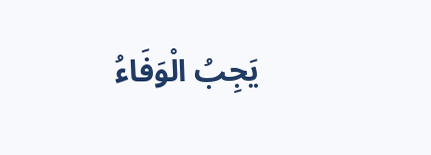يَجِبُ الْوَفَاءُ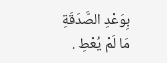بِوَعْدِ الصَّدَقَةِ مَا لَمْ يُعْطِ .